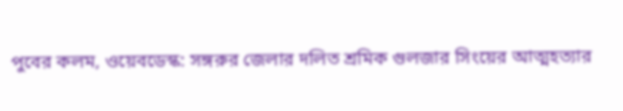পুবের কলম, ওয়েবডেস্ক: সঙ্গরুর জেলার দলিত শ্রমিক গুলজার সিংয়ের আত্মহত্যার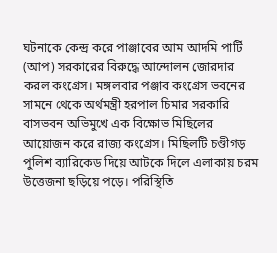ঘটনাকে কেন্দ্র করে পাঞ্জাবের আম আদমি পার্টি (আপ) সরকারের বিরুদ্ধে আন্দোলন জোরদার করল কংগ্রেস। মঙ্গলবার পঞ্জাব কংগ্রেস ভবনের সামনে থেকে অর্থমন্ত্রী হরপাল চিমার সরকারি বাসভবন অভিমুখে এক বিক্ষোভ মিছিলের আয়োজন করে রাজ্য কংগ্রেস। মিছিলটি চণ্ডীগড় পুলিশ ব্যারিকেড দিয়ে আটকে দিলে এলাকায় চরম উত্তেজনা ছড়িয়ে পড়ে। পরিস্থিতি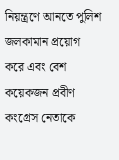নিয়ন্ত্রণে আনতে পুলিশ জলকামান প্রয়োগ করে এবং বেশ কয়েকজন প্রবীণ কংগ্রেস নেতাকে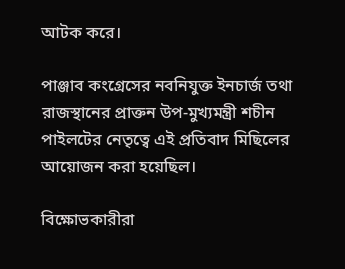আটক করে।

পাঞ্জাব কংগ্রেসের নবনিযুক্ত ইনচার্জ তথা রাজস্থানের প্রাক্তন উপ-মুখ্যমন্ত্রী শচীন পাইলটের নেতৃত্বে এই প্রতিবাদ মিছিলের আয়োজন করা হয়েছিল।

বিক্ষোভকারীরা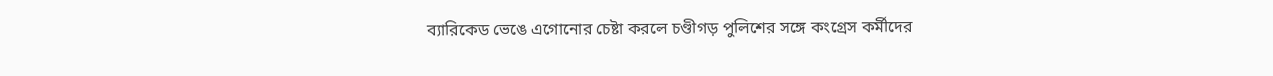ব্যারিকেড ভেঙে এগোনোর চেষ্টা করলে চণ্ডীগড় পুলিশের সঙ্গে কংগ্রেস কর্মীদের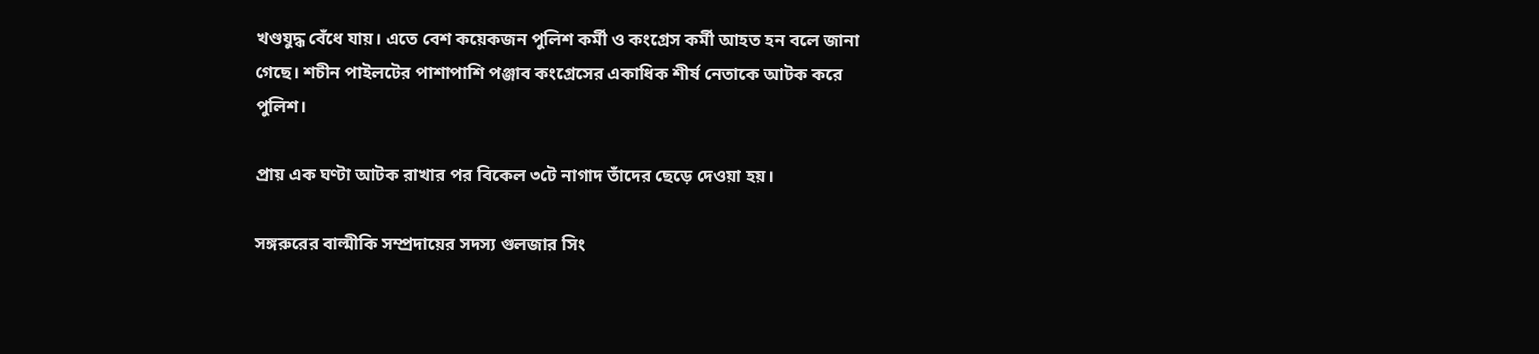খণ্ডযুদ্ধ বেঁধে যায়। এতে বেশ কয়েকজন পুলিশ কর্মী ও কংগ্রেস কর্মী আহত হন বলে জানা গেছে। শচীন পাইলটের পাশাপাশি পঞ্জাব কংগ্রেসের একাধিক শীর্ষ নেতাকে আটক করে পুলিশ।

প্রায় এক ঘণ্টা আটক রাখার পর বিকেল ৩টে নাগাদ তাঁদের ছেড়ে দেওয়া হয়।

সঙ্গরুরের বাল্মীকি সম্প্রদায়ের সদস্য গুলজার সিং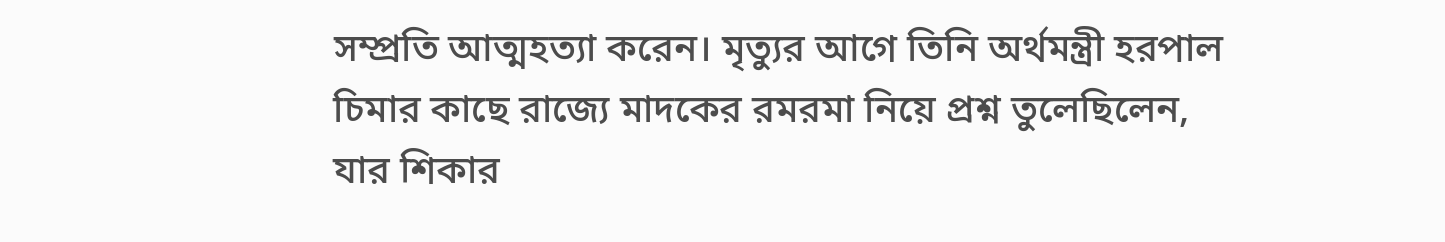সম্প্রতি আত্মহত্যা করেন। মৃত্যুর আগে তিনি অর্থমন্ত্রী হরপাল চিমার কাছে রাজ্যে মাদকের রমরমা নিয়ে প্রশ্ন তুলেছিলেন, যার শিকার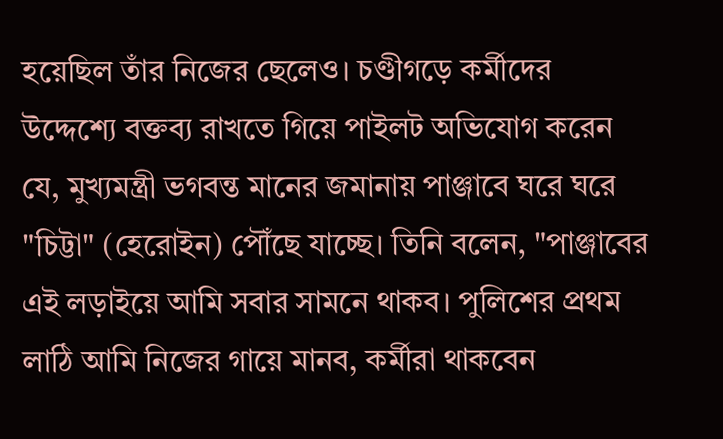হয়েছিল তাঁর নিজের ছেলেও। চণ্ডীগড়ে কর্মীদের উদ্দেশ্যে বক্তব্য রাখতে গিয়ে পাইলট অভিযোগ করেন যে, মুখ্যমন্ত্রী ভগবন্ত মানের জমানায় পাঞ্জাবে ঘরে ঘরে "চিট্টা" (হেরোইন) পৌঁছে যাচ্ছে। তিনি বলেন, "পাঞ্জাবের এই লড়াইয়ে আমি সবার সামনে থাকব। পুলিশের প্রথম লাঠি আমি নিজের গায়ে মানব, কর্মীরা থাকবেন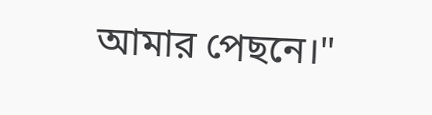আমার পেছনে।"